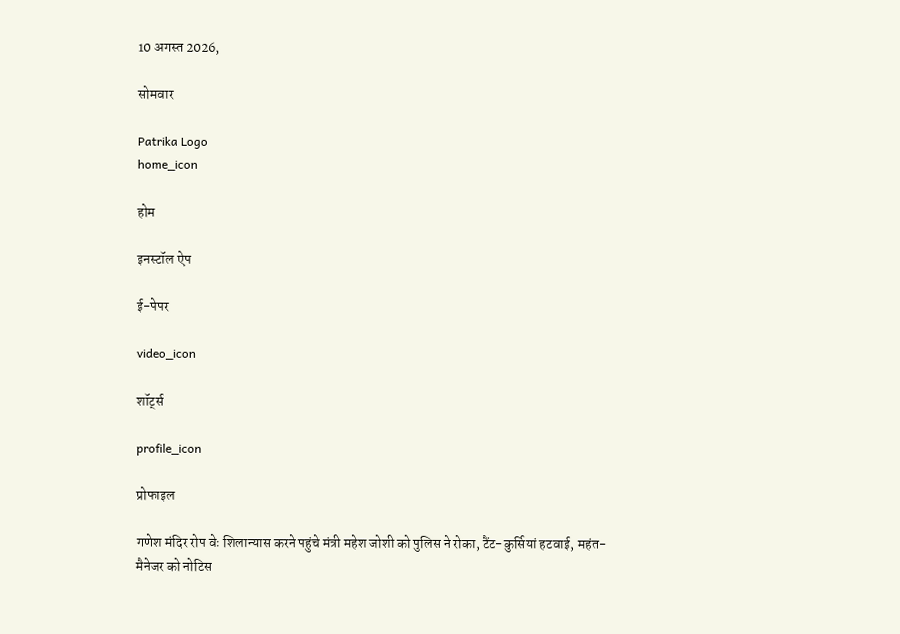10 अगस्त 2026,

सोमवार

Patrika Logo
home_icon

होम

इनस्टॉल ऐप

ई-पेपर

video_icon

शॉर्ट्स

profile_icon

प्रोफाइल

गणेश मंदिर रोप वेः शिलान्यास करने पहुंचे मंत्री महेश जोशी को पुलिस ने रोका, टैंट-कुर्सियां हटवाई, महंत-मैनेजर को नोटिस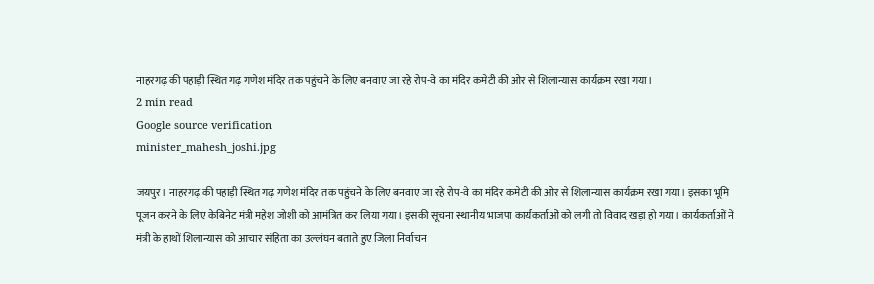नाहरगढ़ की पहाड़ी स्थित गढ़ गणेश मंदिर तक पहुंचने के लिए बनवाए जा रहे रोप-वे का मंदिर कमेटी की ओर से शिलान्यास कार्यक्रम रखा गया।
2 min read
Google source verification
minister_mahesh_joshi.jpg

जयपुर। नाहरगढ़ की पहाड़ी स्थित गढ़ गणेश मंदिर तक पहुंचने के लिए बनवाए जा रहे रोप-वे का मंदिर कमेटी की ओर से शिलान्यास कार्यक्रम रखा गया। इसका भूमि पूजन करने के लिए केबिनेट मंत्री महेश जोशी को आमंत्रित कर लिया गया। इसकी सूचना स्थानीय भाजपा कार्यकर्ताओं को लगी तो विवाद खड़ा हो गया। कार्यकर्ताओं ने मंत्री के हाथों शिलान्यास को आचार संहिता का उल्लंघन बताते हुए जिला निर्वाचन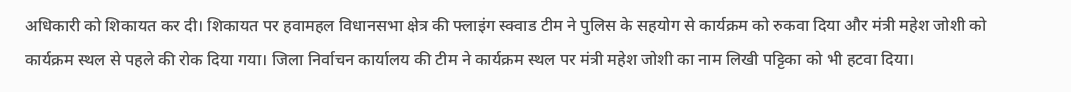अधिकारी को शिकायत कर दी। शिकायत पर हवामहल विधानसभा क्षेत्र की फ्लाइंग स्क्वाड टीम ने पुलिस के सहयोग से कार्यक्रम को रुकवा दिया और मंत्री महेश जोशी को कार्यक्रम स्थल से पहले की रोक दिया गया। जिला निर्वाचन कार्यालय की टीम ने कार्यक्रम स्थल पर मंत्री महेश जोशी का नाम लिखी पट्टिका को भी हटवा दिया।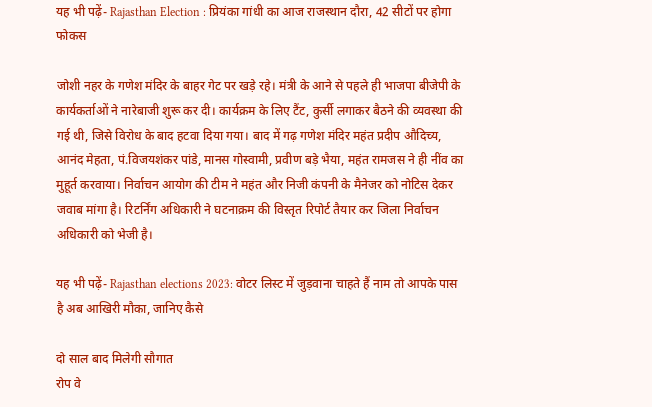यह भी पढ़ें- Rajasthan Election : प्रियंका गांधी का आज राजस्थान दौरा, 42 सीटों पर होगा फोकस

जोशी नहर के गणेश मंदिर के बाहर गेट पर खड़े रहे। मंत्री के आने से पहले ही भाजपा बीजेपी के कार्यकर्ताओं ने नारेबाजी शुरू कर दी। कार्यक्रम के लिए टैंट, कुर्सी लगाकर बैठने की व्यवस्था की गई थी, जिसे विरोध के बाद हटवा दिया गया। बाद में गढ़ गणेश मंदिर महंत प्रदीप औदिच्य, आनंद मेहता, पं.विजयशंकर पांडे, मानस गोस्वामी, प्रवीण बड़े भैया, महंत रामजस ने ही नींव का मुहूर्त करवाया। निर्वाचन आयोग की टीम ने महंत और निजी कंपनी के मैनेजर को नोटिस देकर जवाब मांगा है। रिटर्निंग अधिकारी ने घटनाक्रम की विस्तृत रिपोर्ट तैयार कर जिला निर्वाचन अधिकारी को भेजी है।

यह भी पढ़ें- Rajasthan elections 2023: वोटर लिस्ट में जुड़वाना चाहते हैं नाम तो आपके पास है अब आखिरी मौका, जानिए कैसे

दो साल बाद मिलेगी सौगात
रोप वे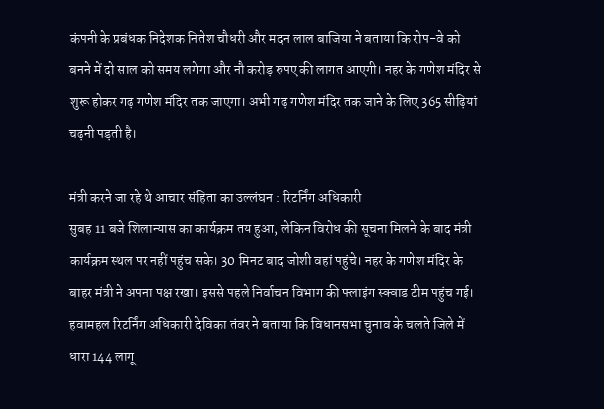कंपनी के प्रबंधक निदेशक नितेश चौधरी और मदन लाल बाजिया ने बताया कि रोप-वे को बनने में दो साल को समय लगेगा और नौ करोड़ रुपए की लागत आएगी। नहर के गणेश मंदिर से शुरू होकर गढ़ गणेश मंदिर तक जाएगा। अभी गढ़ गणेश मंदिर तक जाने के लिए 365 सीढ़ियां चढ़नी पड़ती है।

मंत्री करने जा रहे थे आचार संहिता का उल्लंघन : रिटर्निंग अधिकारी
सुबह 11 बजे शिलान्यास का कार्यक्रम तय हुआ, लेकिन विरोध की सूचना मिलने के बाद मंत्री कार्यक्रम स्थल पर नहीं पहुंच सके। 30 मिनट बाद जोशी वहां पहुंचे। नहर के गणेश मंदिर के बाहर मंत्री ने अपना पक्ष रखा। इससे पहले निर्वाचन विभाग की फ्लाइंग स्क्वाड टीम पहुंच गई। हवामहल रिटर्निंग अधिकारी देविका तंवर ने बताया कि विधानसभा चुनाव के चलते जिले में धारा 144 लागू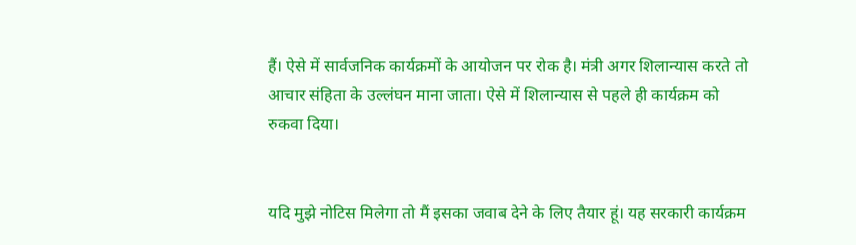हैं। ऐसे में सार्वजनिक कार्यक्रमों के आयोजन पर रोक है। मंत्री अगर शिलान्यास करते तो आचार संहिता के उल्लंघन माना जाता। ऐसे में शिलान्यास से पहले ही कार्यक्रम को रुकवा दिया।


यदि मुझे नोटिस मिलेगा तो मैं इसका जवाब देने के लिए तैयार हूं। यह सरकारी कार्यक्रम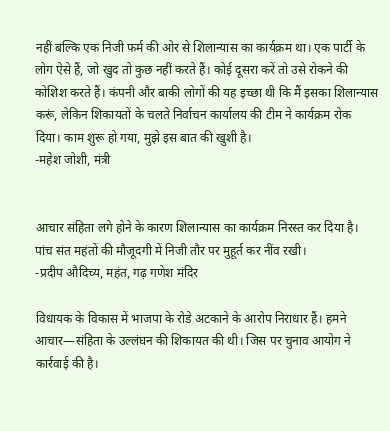नहीं बल्कि एक निजी फर्म की ओर से शिलान्यास का कार्यक्रम था। एक पार्टी के लोग ऐसे हैं, जो खुद तो कुछ नहीं करते हैं। कोई दूसरा करें तो उसे रोकने की कोशिश करते हैं। कंपनी और बाकी लोगों की यह इच्छा थी कि मैं इसका शिलान्यास करूं, लेकिन शिकायतों के चलते निर्वाचन कार्यालय की टीम ने कार्यक्रम रोक दिया। काम शुरू हो गया, मुझे इस बात की खुशी है।
-महेश जोशी, मंत्री


आचार संहिता लगे होने के कारण शिलान्यास का कार्यक्रम निरस्त कर दिया है। पांच संत महंतों की मौजूदगी में निजी तौर पर मुहूर्त कर नींव रखी।
-प्रदीप औदिच्य, महंत, गढ़ गणेश मंदिर

विधायक के विकास में भाजपा के रोडे अटकाने के आरोप निराधार हैं। हमने आचार—संहिता के उल्लंघन की शिकायत की थी। जिस पर चुनाव आयोग ने कार्रवाई की है।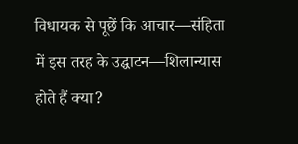विधायक से पूछें कि आचार—संहिता में इस तरह के उद्घाटन—शिलान्यास होते हैं क्या?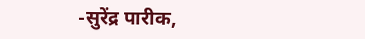-सुरेंद्र पारीक,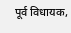पूर्व विधायक,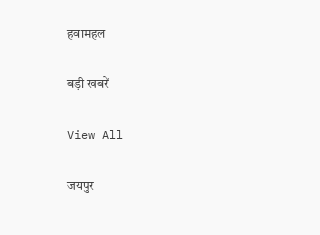हवामहल

बड़ी खबरें

View All

जयपुर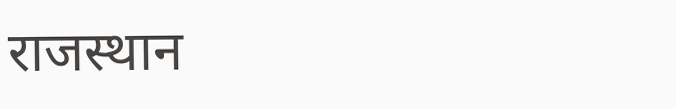राजस्थान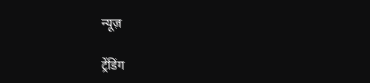न्यूज़

ट्रेंडिंग